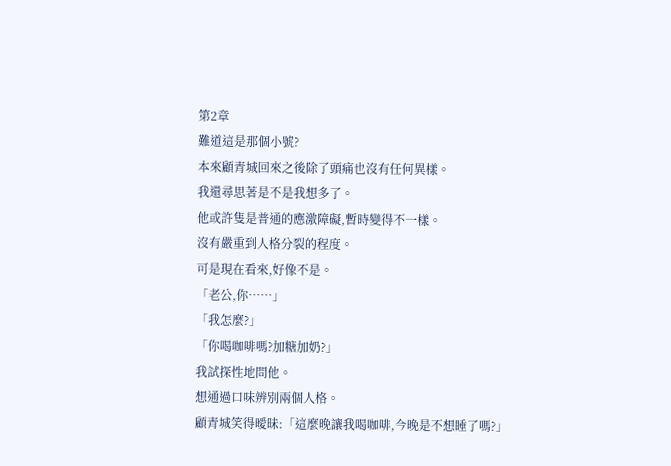第2章
難道這是那個小號?
本來顧青城回來之後除了頭痛也沒有任何異樣。
我還尋思著是不是我想多了。
他或許隻是普通的應激障礙,暫時變得不一樣。
沒有嚴重到人格分裂的程度。
可是現在看來,好像不是。
「老公,你……」
「我怎麼?」
「你喝咖啡嗎?加糖加奶?」
我試探性地問他。
想通過口味辨別兩個人格。
顧青城笑得曖昧:「這麼晚讓我喝咖啡,今晚是不想睡了嗎?」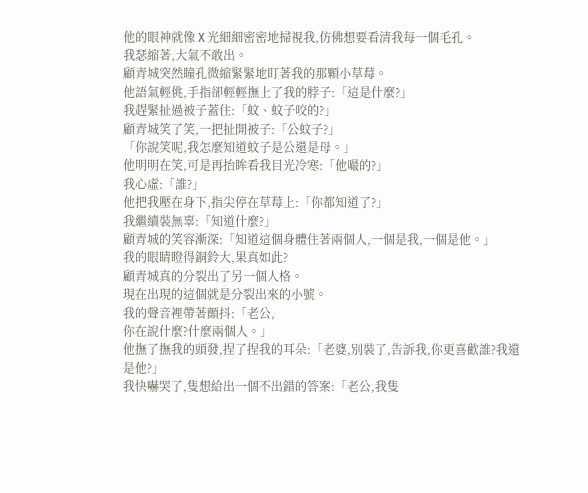他的眼神就像 X 光細細密密地掃視我,仿佛想要看清我每一個毛孔。
我瑟縮著,大氣不敢出。
顧青城突然瞳孔微縮緊緊地盯著我的那顆小草莓。
他語氣輕佻,手指卻輕輕撫上了我的脖子:「這是什麼?」
我趕緊扯過被子蓋住:「蚊、蚊子咬的?」
顧青城笑了笑,一把扯開被子:「公蚊子?」
「你說笑呢,我怎麼知道蚊子是公還是母。」
他明明在笑,可是再抬眸看我目光冷寒:「他嘬的?」
我心虛:「誰?」
他把我壓在身下,指尖停在草莓上:「你都知道了?」
我繼續裝無辜:「知道什麼?」
顧青城的笑容漸深:「知道這個身體住著兩個人,一個是我,一個是他。」
我的眼睛瞪得銅鈴大,果真如此?
顧青城真的分裂出了另一個人格。
現在出現的這個就是分裂出來的小號。
我的聲音裡帶著顫抖:「老公,
你在說什麼?什麼兩個人。」
他撫了撫我的頭發,捏了捏我的耳朵:「老婆,別裝了,告訴我,你更喜歡誰?我還是他?」
我快嚇哭了,隻想給出一個不出錯的答案:「老公,我隻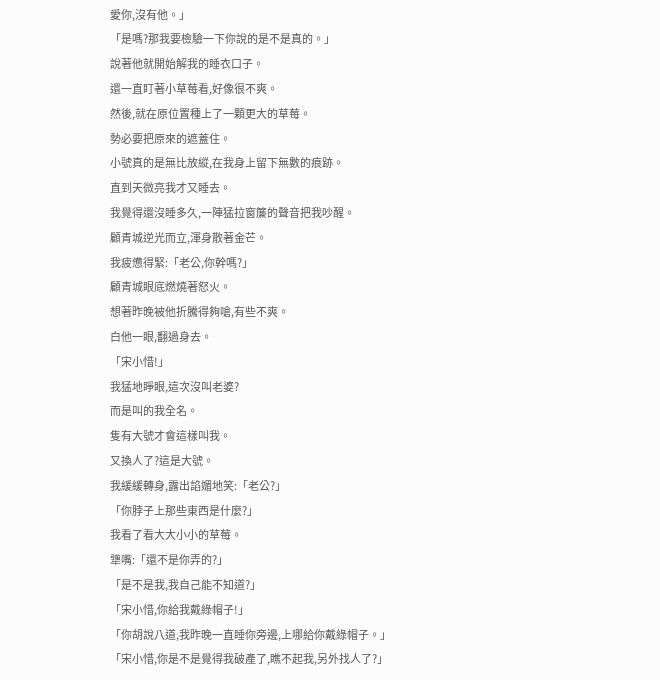愛你,沒有他。」
「是嗎?那我要檢驗一下你說的是不是真的。」
說著他就開始解我的睡衣口子。
還一直盯著小草莓看,好像很不爽。
然後,就在原位置種上了一顆更大的草莓。
勢必要把原來的遮蓋住。
小號真的是無比放縱,在我身上留下無數的痕跡。
直到天微亮我才又睡去。
我覺得還沒睡多久,一陣猛拉窗簾的聲音把我吵醒。
顧青城逆光而立,渾身散著金芒。
我疲憊得緊:「老公,你幹嗎?」
顧青城眼底燃燒著怒火。
想著昨晚被他折騰得夠嗆,有些不爽。
白他一眼,翻過身去。
「宋小惜!」
我猛地睜眼,這次沒叫老婆?
而是叫的我全名。
隻有大號才會這樣叫我。
又換人了?這是大號。
我緩緩轉身,露出諂媚地笑:「老公?」
「你脖子上那些東西是什麼?」
我看了看大大小小的草莓。
犟嘴:「還不是你弄的?」
「是不是我,我自己能不知道?」
「宋小惜,你給我戴綠帽子!」
「你胡說八道,我昨晚一直睡你旁邊,上哪給你戴綠帽子。」
「宋小惜,你是不是覺得我破產了,瞧不起我,另外找人了?」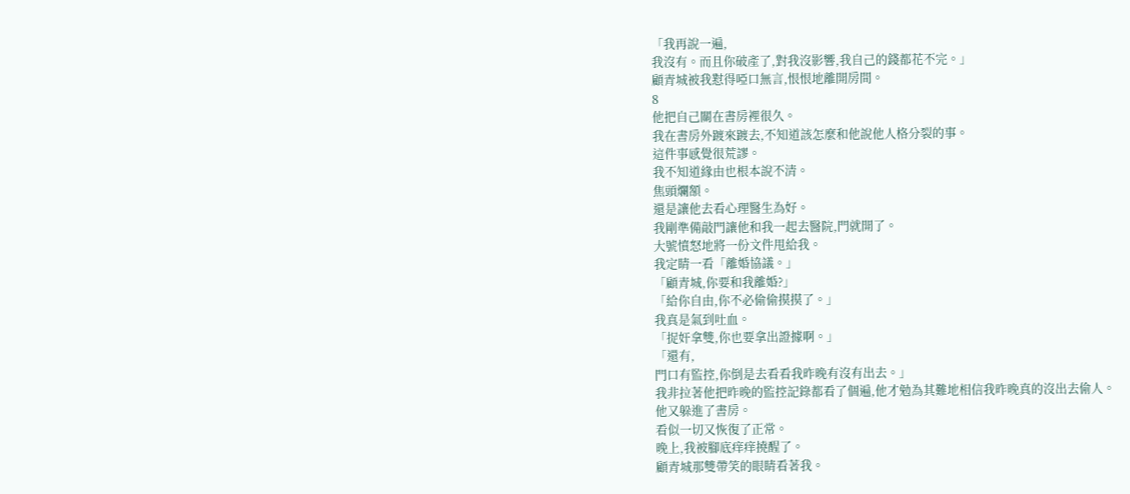「我再說一遍,
我沒有。而且你破產了,對我沒影響,我自己的錢都花不完。」
顧青城被我懟得啞口無言,恨恨地離開房間。
8
他把自己關在書房裡很久。
我在書房外踱來踱去,不知道該怎麼和他說他人格分裂的事。
這件事感覺很荒謬。
我不知道緣由也根本說不清。
焦頭爛額。
還是讓他去看心理醫生為好。
我剛準備敲門讓他和我一起去醫院,門就開了。
大號憤怒地將一份文件甩給我。
我定睛一看「離婚協議。」
「顧青城,你要和我離婚?」
「給你自由,你不必偷偷摸摸了。」
我真是氣到吐血。
「捉奸拿雙,你也要拿出證據啊。」
「還有,
門口有監控,你倒是去看看我昨晚有沒有出去。」
我非拉著他把昨晚的監控記錄都看了個遍,他才勉為其難地相信我昨晚真的沒出去偷人。
他又躲進了書房。
看似一切又恢復了正常。
晚上,我被腳底痒痒撓醒了。
顧青城那雙帶笑的眼睛看著我。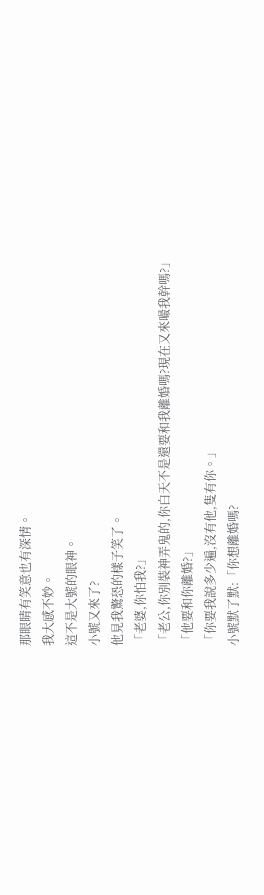那眼睛有笑意也有深情。
我大感不妙。
這不是大號的眼神。
小號又來了?
他見我驚恐的樣子笑了。
「老婆,你怕我?」
「老公,你別裝神弄鬼的,你白天不是還要和我離婚嗎?現在又來嘬我幹嗎?」
「他要和你離婚?」
「你要我說多少遍,沒有他,隻有你。」
小號默了默:「你想離婚嗎?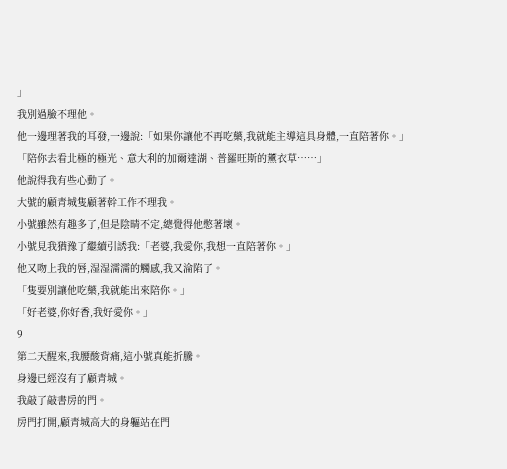」
我別過臉不理他。
他一邊理著我的耳發,一邊說:「如果你讓他不再吃藥,我就能主導這具身體,一直陪著你。」
「陪你去看北極的極光、意大利的加爾達湖、普羅旺斯的薰衣草……」
他說得我有些心動了。
大號的顧青城隻顧著幹工作不理我。
小號雖然有趣多了,但是陰晴不定,總覺得他憋著壞。
小號見我猶豫了繼續引誘我:「老婆,我愛你,我想一直陪著你。」
他又吻上我的唇,湿湿濡濡的觸感,我又淪陷了。
「隻要別讓他吃藥,我就能出來陪你。」
「好老婆,你好香,我好愛你。」
9
第二天醒來,我腰酸背痛,這小號真能折騰。
身邊已經沒有了顧青城。
我敲了敲書房的門。
房門打開,顧青城高大的身軀站在門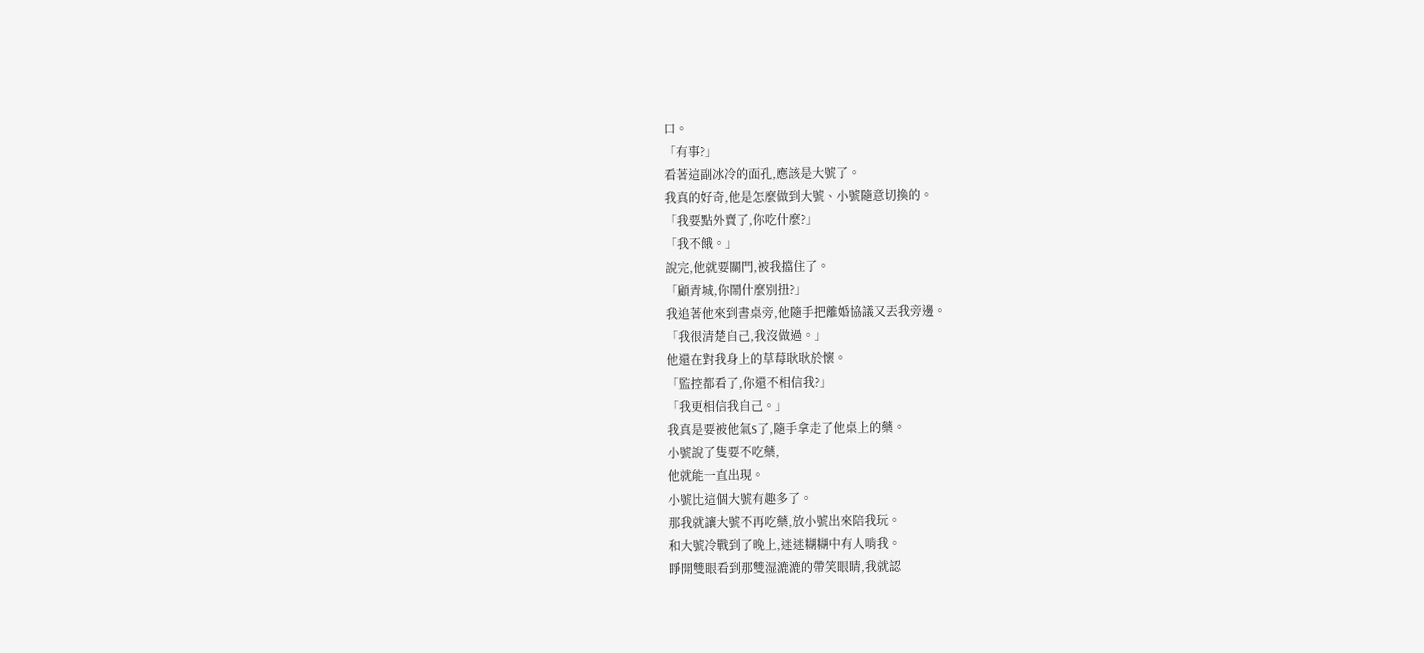口。
「有事?」
看著這副冰冷的面孔,應該是大號了。
我真的好奇,他是怎麼做到大號、小號隨意切換的。
「我要點外賣了,你吃什麼?」
「我不餓。」
說完,他就要關門,被我擋住了。
「顧青城,你鬧什麼別扭?」
我追著他來到書桌旁,他隨手把離婚協議又丟我旁邊。
「我很清楚自己,我沒做過。」
他還在對我身上的草莓耿耿於懷。
「監控都看了,你還不相信我?」
「我更相信我自己。」
我真是要被他氣S了,隨手拿走了他桌上的藥。
小號說了隻要不吃藥,
他就能一直出現。
小號比這個大號有趣多了。
那我就讓大號不再吃藥,放小號出來陪我玩。
和大號冷戰到了晚上,迷迷糊糊中有人啃我。
睜開雙眼看到那雙湿漉漉的帶笑眼睛,我就認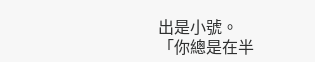出是小號。
「你總是在半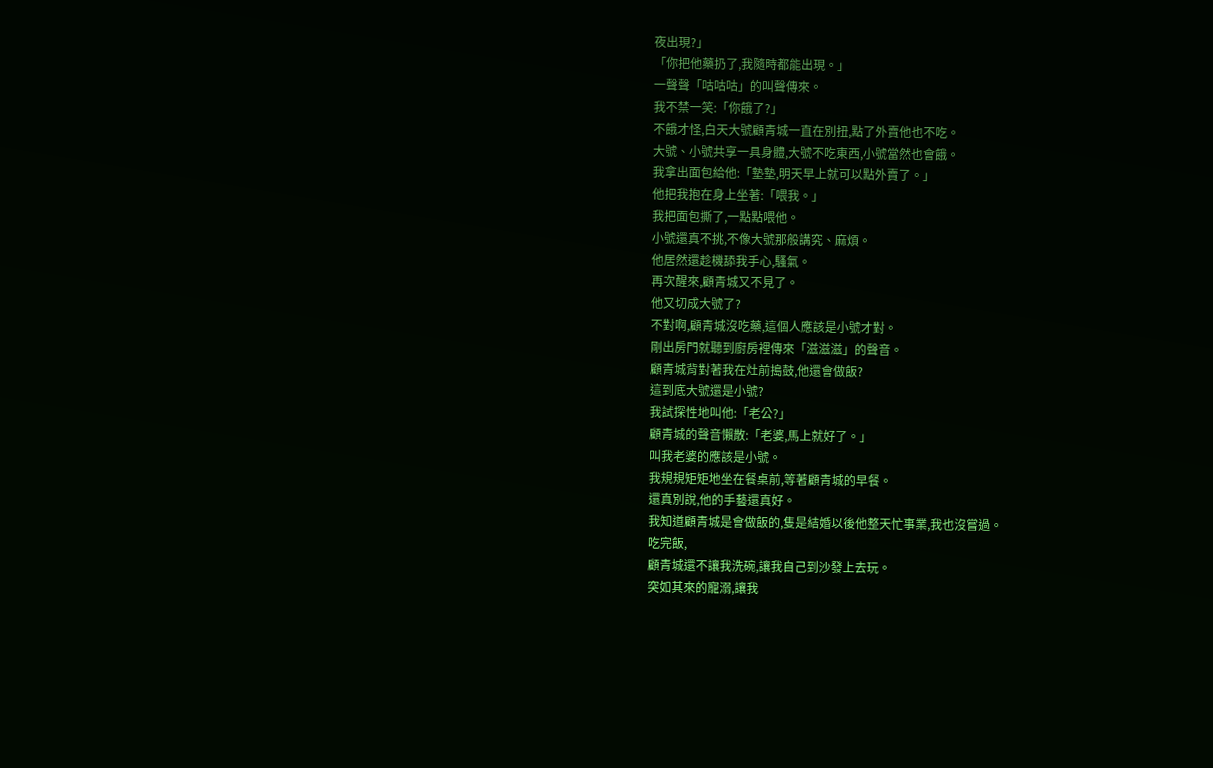夜出現?」
「你把他藥扔了,我隨時都能出現。」
一聲聲「咕咕咕」的叫聲傳來。
我不禁一笑:「你餓了?」
不餓才怪,白天大號顧青城一直在別扭,點了外賣他也不吃。
大號、小號共享一具身體,大號不吃東西,小號當然也會餓。
我拿出面包給他:「墊墊,明天早上就可以點外賣了。」
他把我抱在身上坐著:「喂我。」
我把面包撕了,一點點喂他。
小號還真不挑,不像大號那般講究、麻煩。
他居然還趁機舔我手心,騷氣。
再次醒來,顧青城又不見了。
他又切成大號了?
不對啊,顧青城沒吃藥,這個人應該是小號才對。
剛出房門就聽到廚房裡傳來「滋滋滋」的聲音。
顧青城背對著我在灶前搗鼓,他還會做飯?
這到底大號還是小號?
我試探性地叫他:「老公?」
顧青城的聲音懶散:「老婆,馬上就好了。」
叫我老婆的應該是小號。
我規規矩矩地坐在餐桌前,等著顧青城的早餐。
還真別說,他的手藝還真好。
我知道顧青城是會做飯的,隻是結婚以後他整天忙事業,我也沒嘗過。
吃完飯,
顧青城還不讓我洗碗,讓我自己到沙發上去玩。
突如其來的寵溺,讓我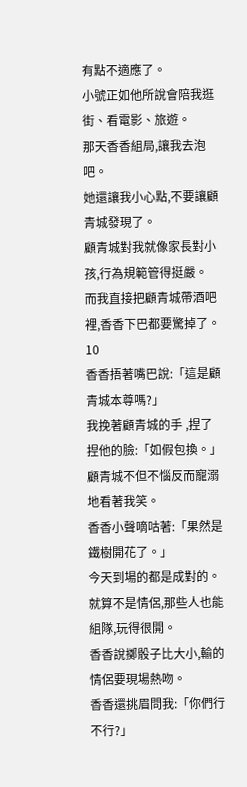有點不適應了。
小號正如他所說會陪我逛街、看電影、旅遊。
那天香香組局,讓我去泡吧。
她還讓我小心點,不要讓顧青城發現了。
顧青城對我就像家長對小孩,行為規範管得挺嚴。
而我直接把顧青城帶酒吧裡,香香下巴都要驚掉了。
10
香香捂著嘴巴說:「這是顧青城本尊嗎?」
我挽著顧青城的手 ,捏了捏他的臉:「如假包換。」
顧青城不但不惱反而寵溺地看著我笑。
香香小聲嘀咕著:「果然是鐵樹開花了。」
今天到場的都是成對的。
就算不是情侶,那些人也能組隊,玩得很開。
香香說擲骰子比大小,輸的情侶要現場熱吻。
香香還挑眉問我:「你們行不行?」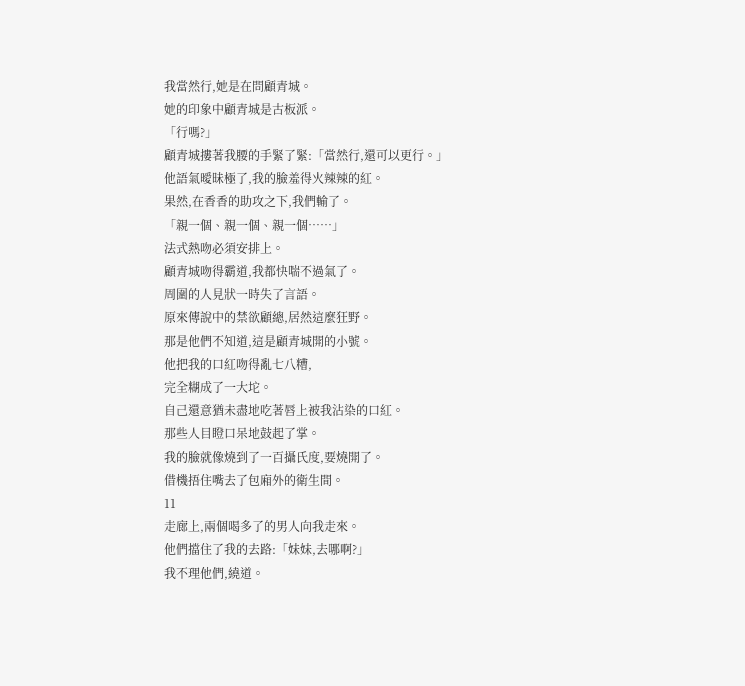我當然行,她是在問顧青城。
她的印象中顧青城是古板派。
「行嗎?」
顧青城摟著我腰的手緊了緊:「當然行,還可以更行。」
他語氣曖昧極了,我的臉羞得火辣辣的紅。
果然,在香香的助攻之下,我們輸了。
「親一個、親一個、親一個……」
法式熱吻必須安排上。
顧青城吻得霸道,我都快喘不過氣了。
周圍的人見狀一時失了言語。
原來傳說中的禁欲顧總,居然這麼狂野。
那是他們不知道,這是顧青城開的小號。
他把我的口紅吻得亂七八糟,
完全糊成了一大坨。
自己還意猶未盡地吃著唇上被我沾染的口紅。
那些人目瞪口呆地鼓起了掌。
我的臉就像燒到了一百攝氏度,要燒開了。
借機捂住嘴去了包廂外的衛生間。
11
走廊上,兩個喝多了的男人向我走來。
他們擋住了我的去路:「妹妹,去哪啊?」
我不理他們,繞道。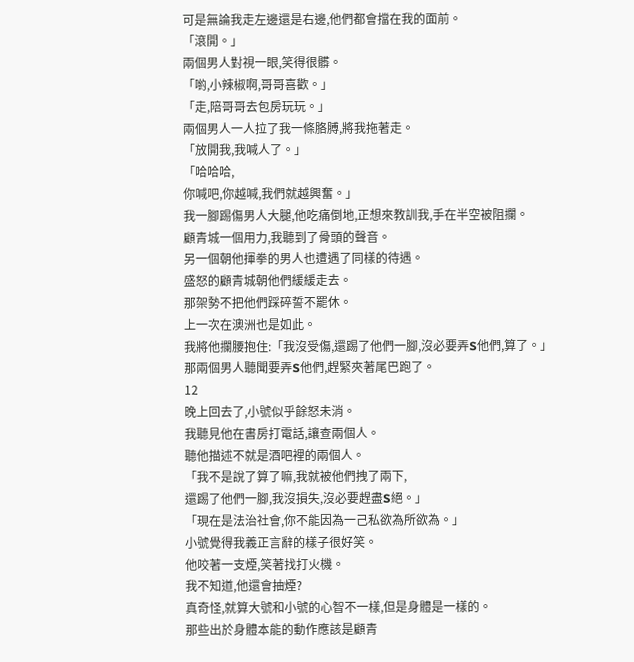可是無論我走左邊還是右邊,他們都會擋在我的面前。
「滾開。」
兩個男人對視一眼,笑得很髒。
「喲,小辣椒啊,哥哥喜歡。」
「走,陪哥哥去包房玩玩。」
兩個男人一人拉了我一條胳膊,將我拖著走。
「放開我,我喊人了。」
「哈哈哈,
你喊吧,你越喊,我們就越興奮。」
我一腳踢傷男人大腿,他吃痛倒地,正想來教訓我,手在半空被阻攔。
顧青城一個用力,我聽到了骨頭的聲音。
另一個朝他揮拳的男人也遭遇了同樣的待遇。
盛怒的顧青城朝他們緩緩走去。
那架勢不把他們踩碎誓不罷休。
上一次在澳洲也是如此。
我將他攔腰抱住:「我沒受傷,還踢了他們一腳,沒必要弄S他們,算了。」
那兩個男人聽聞要弄S他們,趕緊夾著尾巴跑了。
12
晚上回去了,小號似乎餘怒未消。
我聽見他在書房打電話,讓查兩個人。
聽他描述不就是酒吧裡的兩個人。
「我不是說了算了嘛,我就被他們拽了兩下,
還踢了他們一腳,我沒損失,沒必要趕盡S絕。」
「現在是法治社會,你不能因為一己私欲為所欲為。」
小號覺得我義正言辭的樣子很好笑。
他咬著一支煙,笑著找打火機。
我不知道,他還會抽煙?
真奇怪,就算大號和小號的心智不一樣,但是身體是一樣的。
那些出於身體本能的動作應該是顧青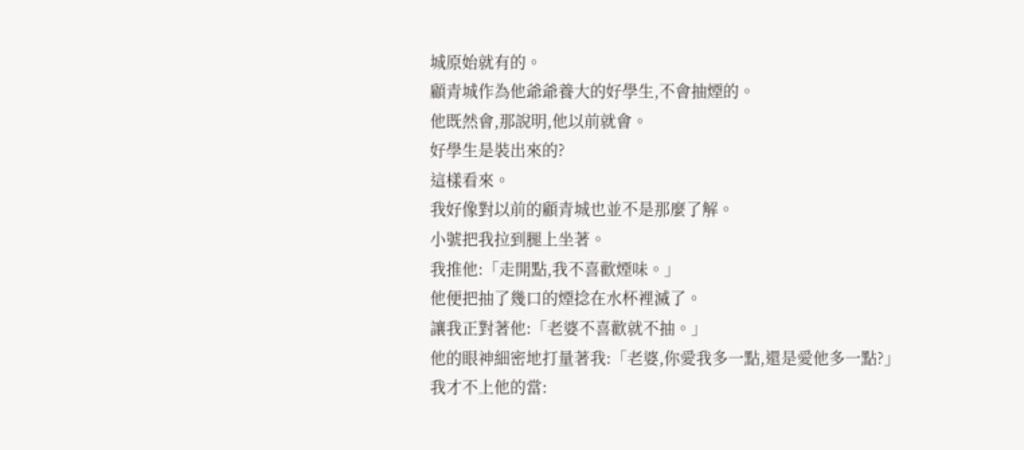城原始就有的。
顧青城作為他爺爺養大的好學生,不會抽煙的。
他既然會,那說明,他以前就會。
好學生是裝出來的?
這樣看來。
我好像對以前的顧青城也並不是那麼了解。
小號把我拉到腿上坐著。
我推他:「走開點,我不喜歡煙味。」
他便把抽了幾口的煙捻在水杯裡滅了。
讓我正對著他:「老婆不喜歡就不抽。」
他的眼神細密地打量著我:「老婆,你愛我多一點,還是愛他多一點?」
我才不上他的當: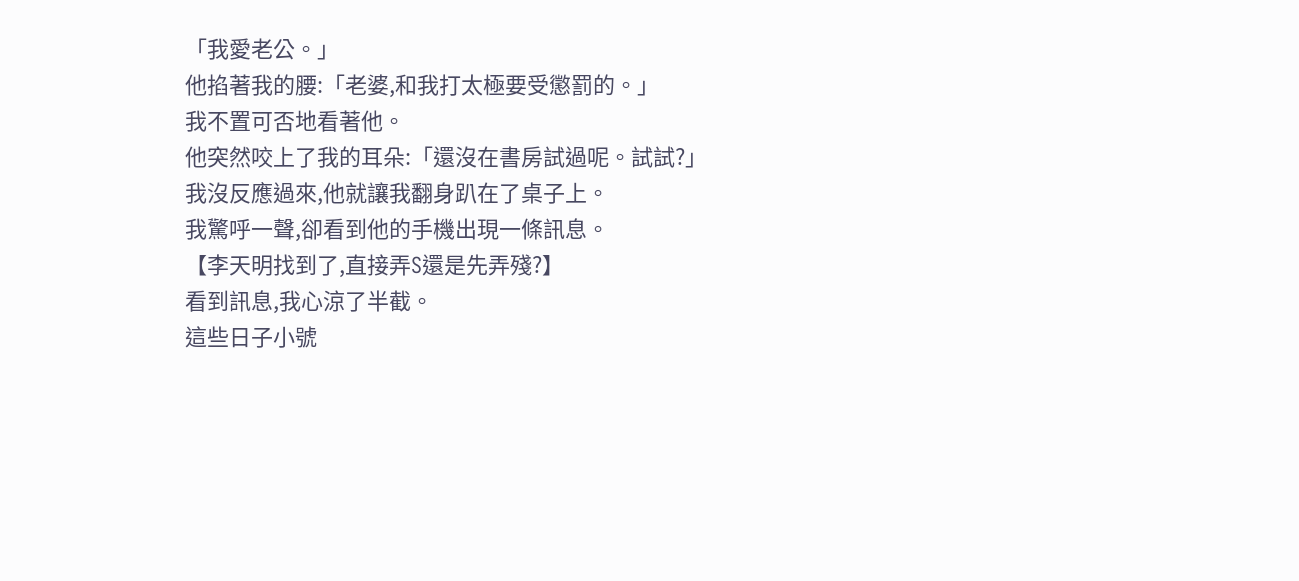「我愛老公。」
他掐著我的腰:「老婆,和我打太極要受懲罰的。」
我不置可否地看著他。
他突然咬上了我的耳朵:「還沒在書房試過呢。試試?」
我沒反應過來,他就讓我翻身趴在了桌子上。
我驚呼一聲,卻看到他的手機出現一條訊息。
【李天明找到了,直接弄S還是先弄殘?】
看到訊息,我心涼了半截。
這些日子小號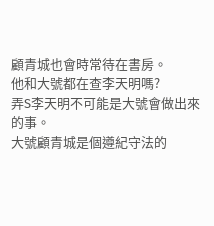顧青城也會時常待在書房。
他和大號都在查李天明嗎?
弄S李天明不可能是大號會做出來的事。
大號顧青城是個遵紀守法的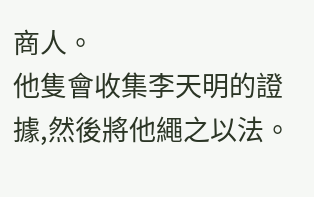商人。
他隻會收集李天明的證據,然後將他繩之以法。